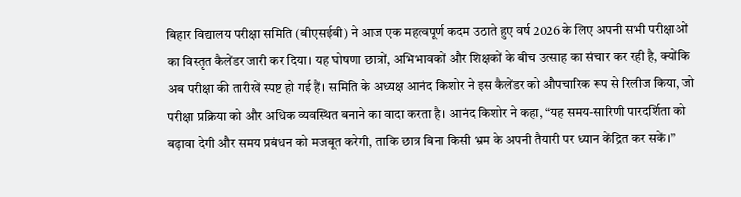बिहार विद्यालय परीक्षा समिति (बीएसईबी) ने आज एक महत्वपूर्ण कदम उठाते हुए वर्ष 2026 के लिए अपनी सभी परीक्षाओं का विस्तृत कैलेंडर जारी कर दिया। यह घोषणा छात्रों, अभिभावकों और शिक्षकों के बीच उत्साह का संचार कर रही है, क्योंकि अब परीक्षा की तारीखें स्पष्ट हो गई हैं। समिति के अध्यक्ष आनंद किशोर ने इस कैलेंडर को औपचारिक रूप से रिलीज किया, जो परीक्षा प्रक्रिया को और अधिक व्यवस्थित बनाने का वादा करता है। आनंद किशोर ने कहा, “यह समय-सारिणी पारदर्शिता को बढ़ावा देगी और समय प्रबंधन को मजबूत करेगी, ताकि छात्र बिना किसी भ्रम के अपनी तैयारी पर ध्यान केंद्रित कर सकें।”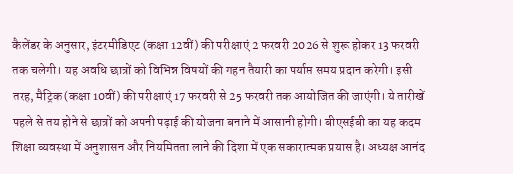कैलेंडर के अनुसार, इंटरमीडिएट (कक्षा 12वीं) की परीक्षाएं 2 फरवरी 2026 से शुरू होकर 13 फरवरी तक चलेगी। यह अवधि छात्रों को विभिन्न विषयों की गहन तैयारी का पर्याप्त समय प्रदान करेगी। इसी तरह, मैट्रिक (कक्षा 10वीं) की परीक्षाएं 17 फरवरी से 25 फरवरी तक आयोजित की जाएंगी। ये तारीखें पहले से तय होने से छात्रों को अपनी पढ़ाई की योजना बनाने में आसानी होगी। बीएसईबी का यह कदम शिक्षा व्यवस्था में अनुशासन और नियमितता लाने की दिशा में एक सकारात्मक प्रयास है। अध्यक्ष आनंद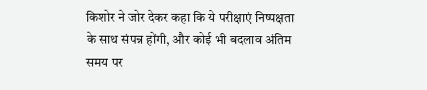किशोर ने जोर देकर कहा कि ये परीक्षाएं निष्पक्षता के साथ संपन्न होंगी, और कोई भी बदलाव अंतिम समय पर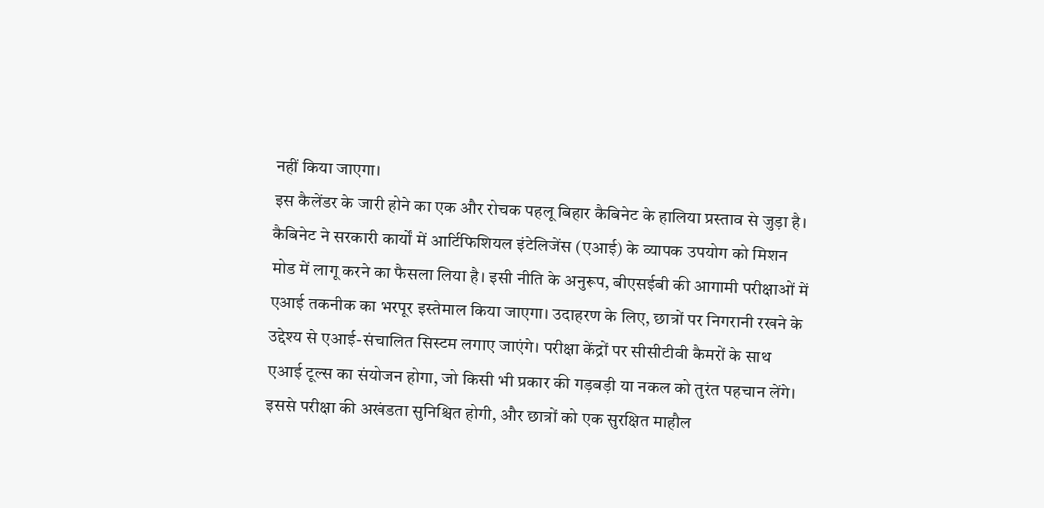नहीं किया जाएगा।
इस कैलेंडर के जारी होने का एक और रोचक पहलू बिहार कैबिनेट के हालिया प्रस्ताव से जुड़ा है। कैबिनेट ने सरकारी कार्यों में आर्टिफिशियल इंटेलिजेंस (एआई) के व्यापक उपयोग को मिशन मोड में लागू करने का फैसला लिया है। इसी नीति के अनुरूप, बीएसईबी की आगामी परीक्षाओं में एआई तकनीक का भरपूर इस्तेमाल किया जाएगा। उदाहरण के लिए, छात्रों पर निगरानी रखने के उद्देश्य से एआई-संचालित सिस्टम लगाए जाएंगे। परीक्षा केंद्रों पर सीसीटीवी कैमरों के साथ एआई टूल्स का संयोजन होगा, जो किसी भी प्रकार की गड़बड़ी या नकल को तुरंत पहचान लेंगे। इससे परीक्षा की अखंडता सुनिश्चित होगी, और छात्रों को एक सुरक्षित माहौल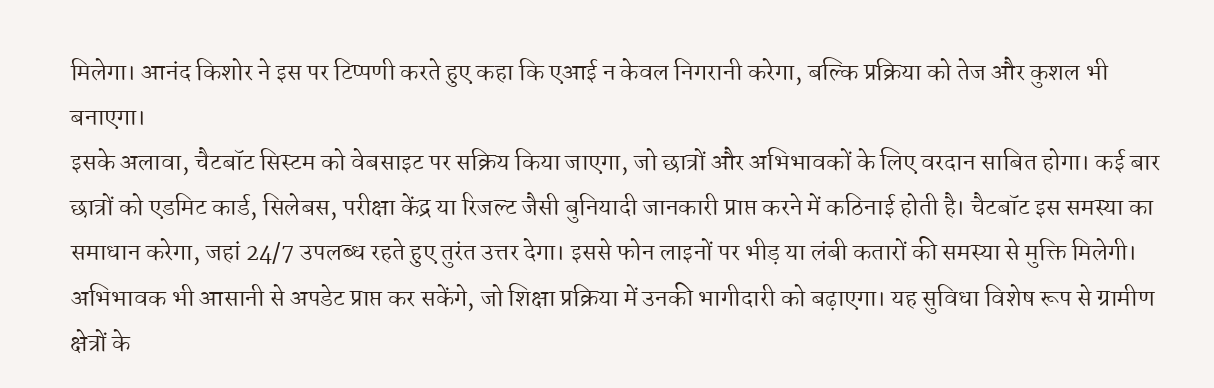मिलेगा। आनंद किशोर ने इस पर टिप्पणी करते हुए कहा कि एआई न केवल निगरानी करेगा, बल्कि प्रक्रिया को तेज और कुशल भी बनाएगा।
इसके अलावा, चैटबॉट सिस्टम को वेबसाइट पर सक्रिय किया जाएगा, जो छात्रों और अभिभावकों के लिए वरदान साबित होगा। कई बार छात्रों को एडमिट कार्ड, सिलेबस, परीक्षा केंद्र या रिजल्ट जैसी बुनियादी जानकारी प्राप्त करने में कठिनाई होती है। चैटबॉट इस समस्या का समाधान करेगा, जहां 24/7 उपलब्ध रहते हुए तुरंत उत्तर देगा। इससे फोन लाइनों पर भीड़ या लंबी कतारों की समस्या से मुक्ति मिलेगी। अभिभावक भी आसानी से अपडेट प्राप्त कर सकेंगे, जो शिक्षा प्रक्रिया में उनकी भागीदारी को बढ़ाएगा। यह सुविधा विशेष रूप से ग्रामीण क्षेत्रों के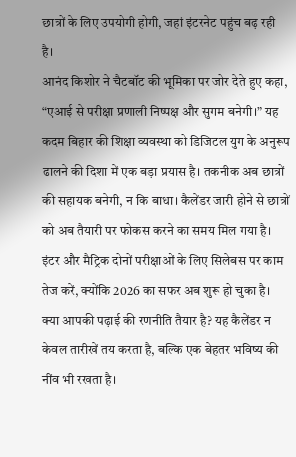छात्रों के लिए उपयोगी होगी, जहां इंटरनेट पहुंच बढ़ रही है।
आनंद किशोर ने चैटबॉट की भूमिका पर जोर देते हुए कहा, “एआई से परीक्षा प्रणाली निष्पक्ष और सुगम बनेगी।” यह कदम बिहार की शिक्षा व्यवस्था को डिजिटल युग के अनुरूप ढालने की दिशा में एक बड़ा प्रयास है। तकनीक अब छात्रों की सहायक बनेगी, न कि बाधा। कैलेंडर जारी होने से छात्रों को अब तैयारी पर फोकस करने का समय मिल गया है। इंटर और मैट्रिक दोनों परीक्षाओं के लिए सिलेबस पर काम तेज करें, क्योंकि 2026 का सफर अब शुरू हो चुका है। क्या आपकी पढ़ाई की रणनीति तैयार है? यह कैलेंडर न केवल तारीखें तय करता है, बल्कि एक बेहतर भविष्य की नींव भी रखता है।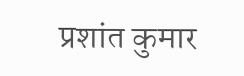प्रशांत कुमार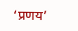‘प्रणय’